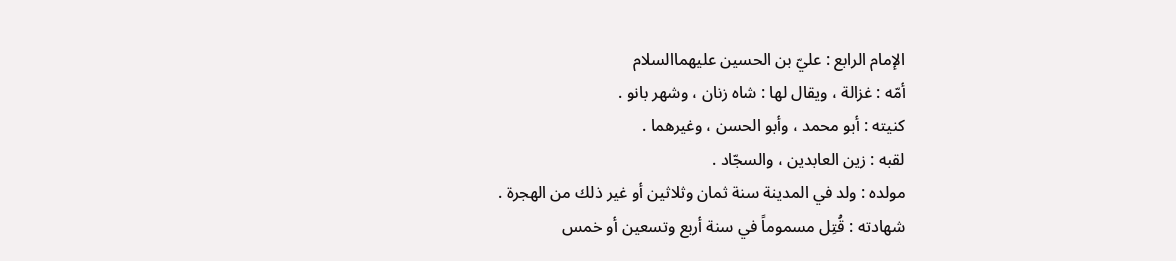الإمام الرابع : عليّ بن الحسين عليهماالسلام
أمّه : غزالة ، ويقال لها : شاه زنان ، وشهر بانو .
كنيته : أبو محمد ، وأبو الحسن ، وغيرهما .
لقبه : زين العابدين ، والسجّاد .
مولده : ولد في المدينة سنة ثمان وثلاثين أو غير ذلك من الهجرة .
شهادته : قُتِل مسموماً في سنة أربع وتسعين أو خمس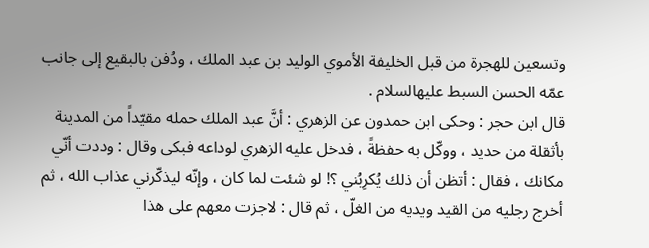وتسعين للهجرة من قبل الخليفة الأموي الوليد بن عبد الملك ، ودُفن بالبقيع إلى جانب عمّه الحسن السبط عليهالسلام .
قال ابن حجر : وحكى ابن حمدون عن الزهري : أنَّ عبد الملك حمله مقيّداً من المدينة بأثقلة من حديد ، ووكّل به حفظةً ، فدخل عليه الزهري لوداعه فبكى وقال : وددت أنّي مكانك ، فقال : أتظن أن ذلك يُكرِبُني ؟! لو شئت لما كان ، وإنّه ليذكّرني عذاب الله ، ثم أخرج رجليه من القيد ويديه من الغلّ ، ثم قال : لاجزت معهم على هذا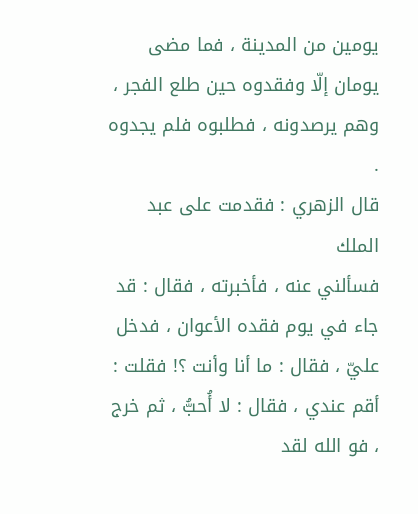يومين من المدينة ، فما مضى يومان إلّا وفقدوه حين طلع الفجر ، وهم يرصدونه ، فطلبوه فلم يجدوه .
قال الزهري : فقدمت على عبد الملك
فسألني عنه ، فأخبرته ، فقال : قد جاء في يوم فقده الأعوان ، فدخل عليّ ، فقال : ما أنا وأنت ؟! فقلت : أقم عندي ، فقال : لا أُحبُّ ، ثم خرج ، فو الله لقد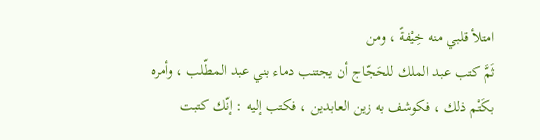امتلأ قلبي منه خِيْفةً ، ومن
ثَمَّ كتب عبد الملك للحَجّاج أن يجتنب دماء بني عبد المطّلب ، وأمره بكَتْم ذلك ، فكوشف به زين العابدين ، فكتب إليه : إنّك كتبت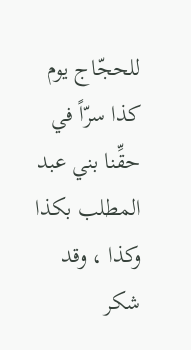للحجّاج يوم كذا سرّاً في حقِّنا بني عبد المطلب بكذا وكذا ، وقد شكر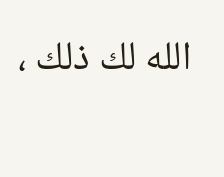الله لك ذلك ،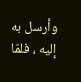وأرسل به إليه ، فلمّا